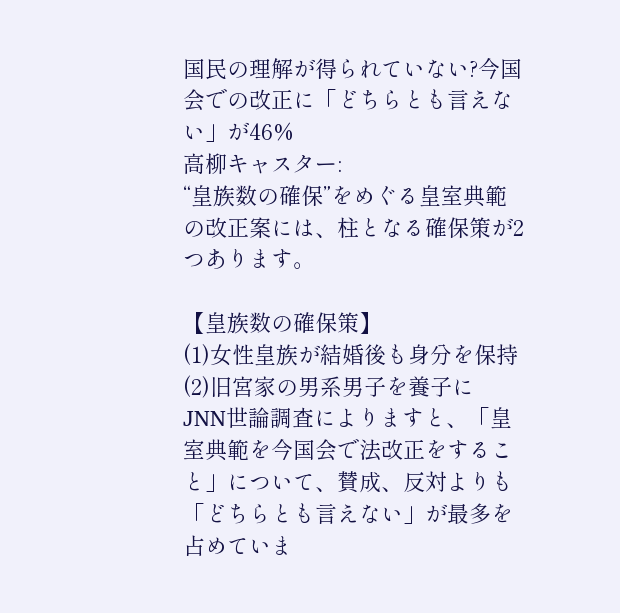国民の理解が得られていない?今国会での改正に「どちらとも言えない」が46%
高柳キャスター:
“皇族数の確保”をめぐる皇室典範の改正案には、柱となる確保策が2つあります。

【皇族数の確保策】
(1)女性皇族が結婚後も身分を保持
(2)旧宮家の男系男子を養子に
JNN世論調査によりますと、「皇室典範を今国会で法改正をすること」について、賛成、反対よりも「どちらとも言えない」が最多を占めていま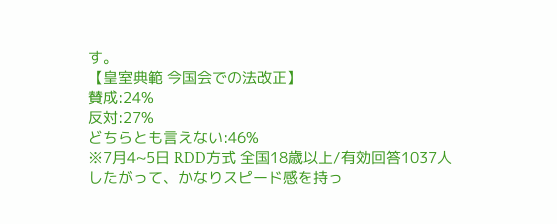す。
【皇室典範 今国会での法改正】
賛成:24%
反対:27%
どちらとも言えない:46%
※7月4~5日 RDD方式 全国18歳以上/有効回答1037人
したがって、かなりスピード感を持っ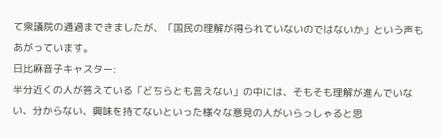て衆議院の通過まできましたが、「国民の理解が得られていないのではないか」という声もあがっています。
日比麻音子キャスター:
半分近くの人が答えている「どちらとも言えない」の中には、そもそも理解が進んでいない、分からない、興味を持てないといった様々な意見の人がいらっしゃると思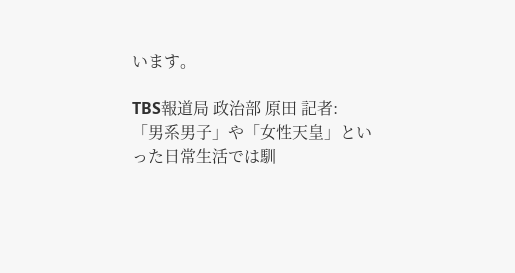います。

TBS報道局 政治部 原田 記者:
「男系男子」や「女性天皇」といった日常生活では馴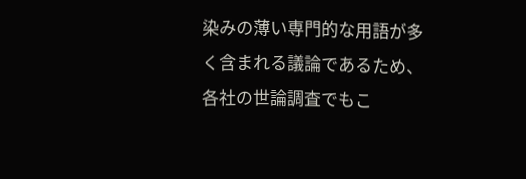染みの薄い専門的な用語が多く含まれる議論であるため、各社の世論調査でもこ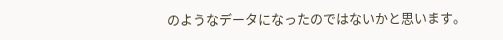のようなデータになったのではないかと思います。